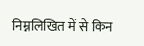निम्नलिखित में से किन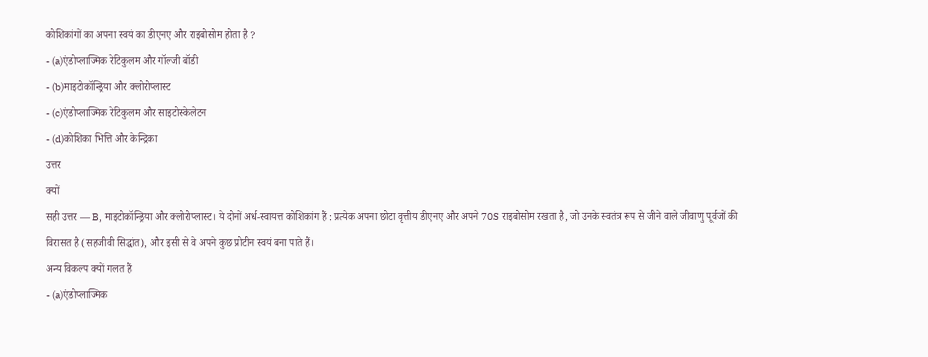कोशिकांगों का अपना स्वयं का डीएनए और राइबोसोम होता है ?
- (a)एंडोप्लाज्मिक रेटिकुलम और गॉल्जी बॉडी
- (b)माइटोकॉन्ड्रिया और क्लोरोप्लास्ट
- (c)एंडोप्लाज्मिक रेटिकुलम और साइटोस्केलेटन
- (d)कोशिका भित्ति और केन्द्रिका
उत्तर
क्यों
सही उत्तर — B, माइटोकॉन्ड्रिया और क्लोरोप्लास्ट। ये दोनों अर्ध-स्वायत्त कोशिकांग हैं : प्रत्येक अपना छोटा वृत्तीय डीएनए और अपने 70S राइबोसोम रखता है, जो उनके स्वतंत्र रूप से जीने वाले जीवाणु पूर्वजों की विरासत है (सहजीवी सिद्धांत), और इसी से वे अपने कुछ प्रोटीन स्वयं बना पाते हैं।
अन्य विकल्प क्यों गलत हैं
- (a)एंडोप्लाज्मिक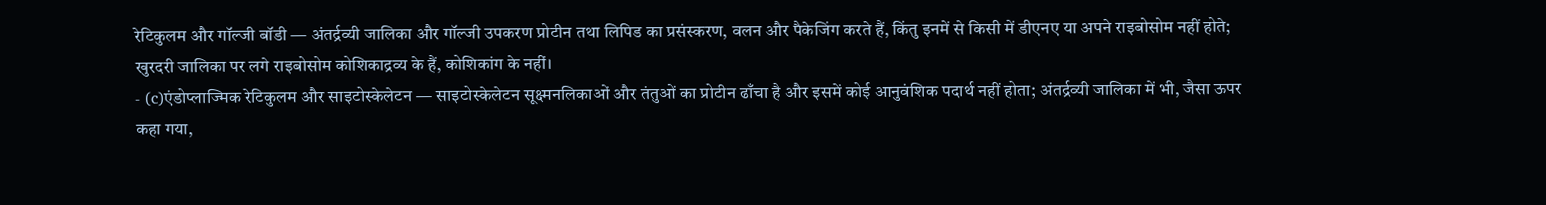रेटिकुलम और गॉल्जी बॉडी — अंतर्द्रव्यी जालिका और गॉल्जी उपकरण प्रोटीन तथा लिपिड का प्रसंस्करण, वलन और पैकेजिंग करते हैं, किंतु इनमें से किसी में डीएनए या अपने राइबोसोम नहीं होते; खुरदरी जालिका पर लगे राइबोसोम कोशिकाद्रव्य के हैं, कोशिकांग के नहीं।
- (c)एंडोप्लाज्मिक रेटिकुलम और साइटोस्केलेटन — साइटोस्केलेटन सूक्ष्मनलिकाओं और तंतुओं का प्रोटीन ढाँचा है और इसमें कोई आनुवंशिक पदार्थ नहीं होता; अंतर्द्रव्यी जालिका में भी, जैसा ऊपर कहा गया,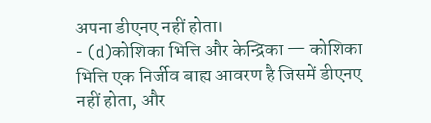अपना डीएनए नहीं होता।
- (d)कोशिका भित्ति और केन्द्रिका — कोशिका भित्ति एक निर्जीव बाह्य आवरण है जिसमें डीएनए नहीं होता, और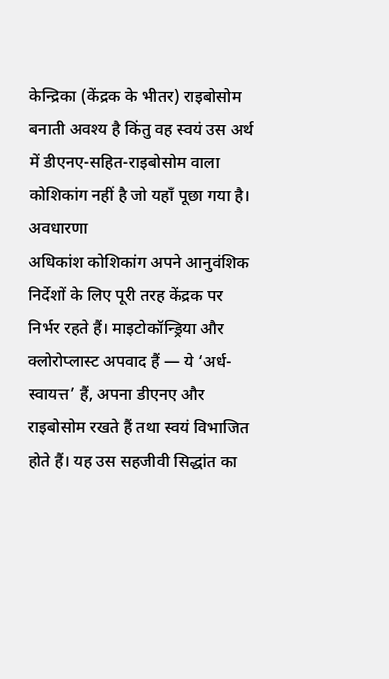केन्द्रिका (केंद्रक के भीतर) राइबोसोम बनाती अवश्य है किंतु वह स्वयं उस अर्थ में डीएनए-सहित-राइबोसोम वाला कोशिकांग नहीं है जो यहाँ पूछा गया है।
अवधारणा
अधिकांश कोशिकांग अपने आनुवंशिक निर्देशों के लिए पूरी तरह केंद्रक पर निर्भर रहते हैं। माइटोकॉन्ड्रिया और क्लोरोप्लास्ट अपवाद हैं — ये ‘अर्ध-स्वायत्त’ हैं, अपना डीएनए और राइबोसोम रखते हैं तथा स्वयं विभाजित होते हैं। यह उस सहजीवी सिद्धांत का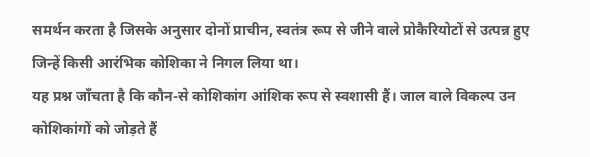समर्थन करता है जिसके अनुसार दोनों प्राचीन, स्वतंत्र रूप से जीने वाले प्रोकैरियोटों से उत्पन्न हुए जिन्हें किसी आरंभिक कोशिका ने निगल लिया था।
यह प्रश्न जाँचता है कि कौन-से कोशिकांग आंशिक रूप से स्वशासी हैं। जाल वाले विकल्प उन कोशिकांगों को जोड़ते हैं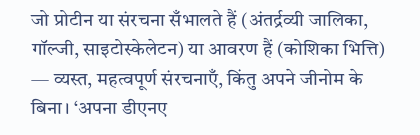जो प्रोटीन या संरचना सँभालते हैं (अंतर्द्रव्यी जालिका, गॉल्जी, साइटोस्केलेटन) या आवरण हैं (कोशिका भित्ति) — व्यस्त, महत्वपूर्ण संरचनाएँ, किंतु अपने जीनोम के बिना। ‘अपना डीएनए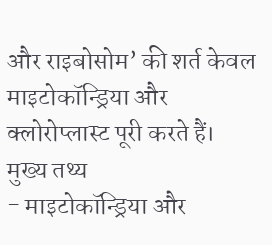और राइबोसोम’ की शर्त केवल माइटोकॉन्ड्रिया और क्लोरोप्लास्ट पूरी करते हैं।
मुख्य तथ्य
- माइटोकॉन्ड्रिया और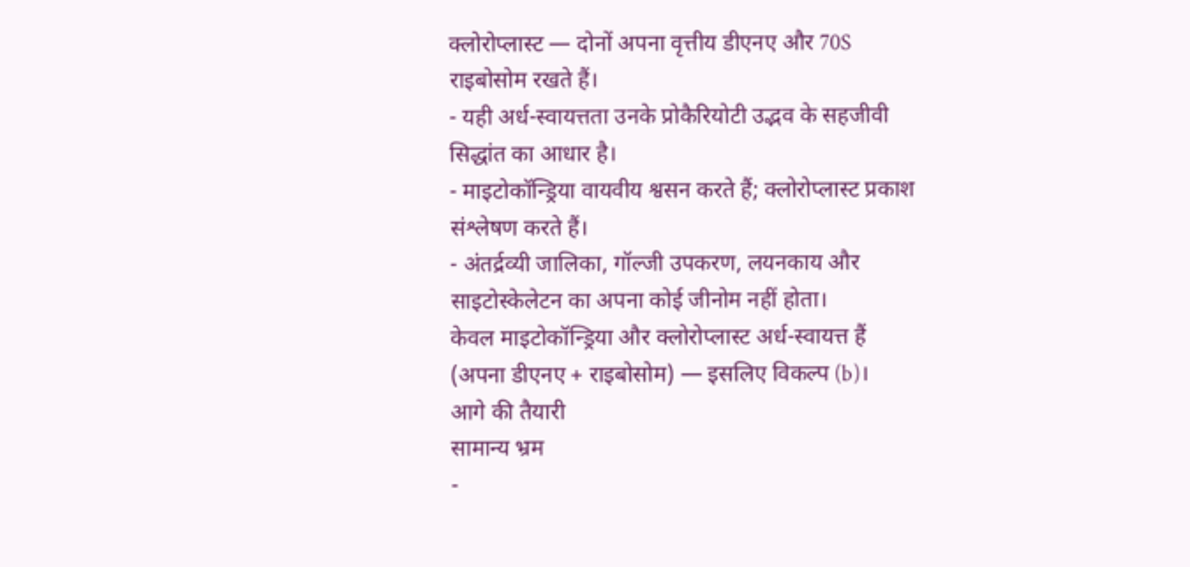क्लोरोप्लास्ट — दोनों अपना वृत्तीय डीएनए और 70S राइबोसोम रखते हैं।
- यही अर्ध-स्वायत्तता उनके प्रोकैरियोटी उद्भव के सहजीवी सिद्धांत का आधार है।
- माइटोकॉन्ड्रिया वायवीय श्वसन करते हैं; क्लोरोप्लास्ट प्रकाश संश्लेषण करते हैं।
- अंतर्द्रव्यी जालिका, गॉल्जी उपकरण, लयनकाय और साइटोस्केलेटन का अपना कोई जीनोम नहीं होता।
केवल माइटोकॉन्ड्रिया और क्लोरोप्लास्ट अर्ध-स्वायत्त हैं (अपना डीएनए + राइबोसोम) — इसलिए विकल्प (b)।
आगे की तैयारी
सामान्य भ्रम
-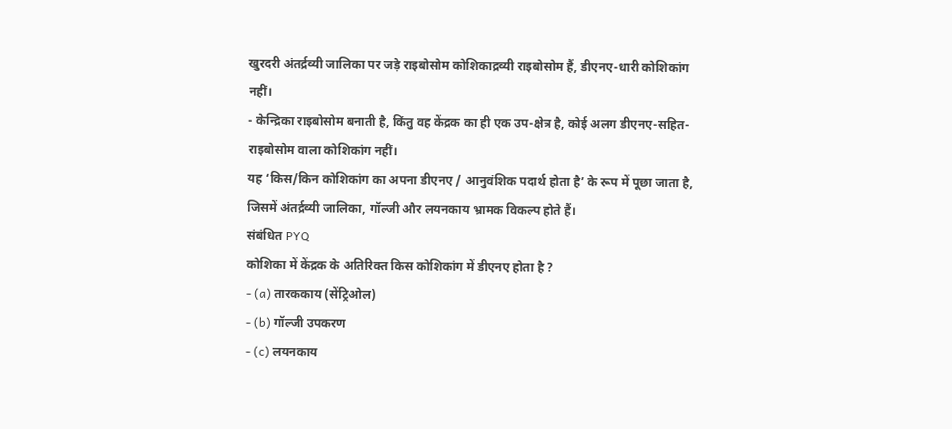खुरदरी अंतर्द्रव्यी जालिका पर जड़े राइबोसोम कोशिकाद्रव्यी राइबोसोम हैं, डीएनए-धारी कोशिकांग नहीं।
- केन्द्रिका राइबोसोम बनाती है, किंतु वह केंद्रक का ही एक उप-क्षेत्र है, कोई अलग डीएनए-सहित-राइबोसोम वाला कोशिकांग नहीं।
यह ‘किस/किन कोशिकांग का अपना डीएनए / आनुवंशिक पदार्थ होता है’ के रूप में पूछा जाता है, जिसमें अंतर्द्रव्यी जालिका, गॉल्जी और लयनकाय भ्रामक विकल्प होते हैं।
संबंधित PYQ
कोशिका में केंद्रक के अतिरिक्त किस कोशिकांग में डीएनए होता है ?
- (a) तारककाय (सेंट्रिओल)
- (b) गॉल्जी उपकरण
- (c) लयनकाय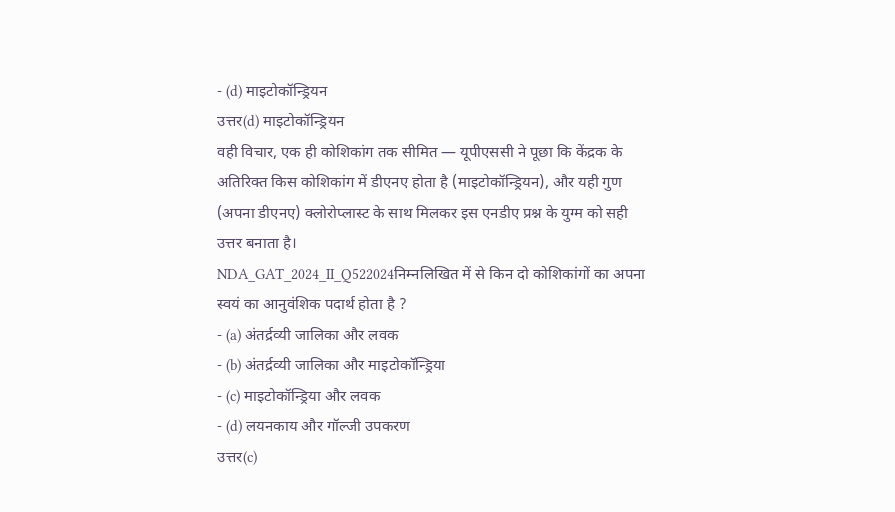- (d) माइटोकॉन्ड्रियन
उत्तर(d) माइटोकॉन्ड्रियन
वही विचार, एक ही कोशिकांग तक सीमित — यूपीएससी ने पूछा कि केंद्रक के अतिरिक्त किस कोशिकांग में डीएनए होता है (माइटोकॉन्ड्रियन), और यही गुण (अपना डीएनए) क्लोरोप्लास्ट के साथ मिलकर इस एनडीए प्रश्न के युग्म को सही उत्तर बनाता है।
NDA_GAT_2024_II_Q522024निम्नलिखित में से किन दो कोशिकांगों का अपना स्वयं का आनुवंशिक पदार्थ होता है ?
- (a) अंतर्द्रव्यी जालिका और लवक
- (b) अंतर्द्रव्यी जालिका और माइटोकॉन्ड्रिया
- (c) माइटोकॉन्ड्रिया और लवक
- (d) लयनकाय और गॉल्जी उपकरण
उत्तर(c)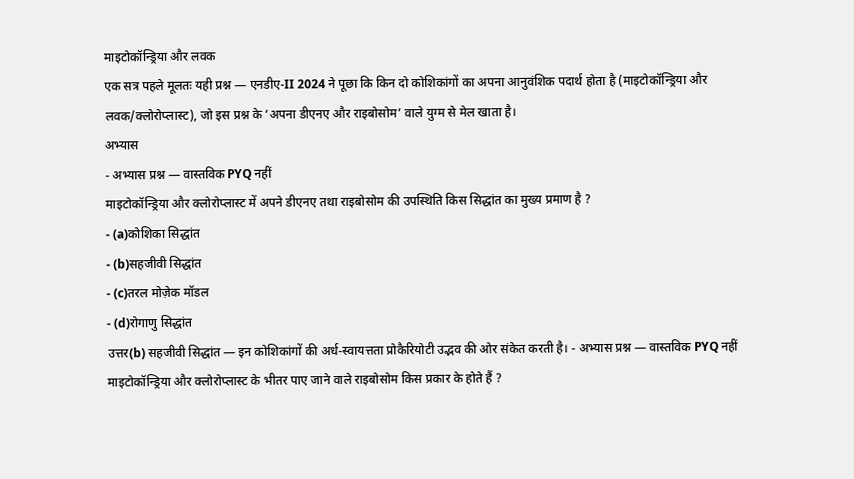माइटोकॉन्ड्रिया और लवक
एक सत्र पहले मूलतः यही प्रश्न — एनडीए-II 2024 ने पूछा कि किन दो कोशिकांगों का अपना आनुवंशिक पदार्थ होता है (माइटोकॉन्ड्रिया और लवक/क्लोरोप्लास्ट), जो इस प्रश्न के ‘अपना डीएनए और राइबोसोम’ वाले युग्म से मेल खाता है।
अभ्यास
- अभ्यास प्रश्न — वास्तविक PYQ नहीं
माइटोकॉन्ड्रिया और क्लोरोप्लास्ट में अपने डीएनए तथा राइबोसोम की उपस्थिति किस सिद्धांत का मुख्य प्रमाण है ?
- (a)कोशिका सिद्धांत
- (b)सहजीवी सिद्धांत
- (c)तरल मोज़ेक मॉडल
- (d)रोगाणु सिद्धांत
उत्तर(b) सहजीवी सिद्धांत — इन कोशिकांगों की अर्ध-स्वायत्तता प्रोकैरियोटी उद्भव की ओर संकेत करती है। - अभ्यास प्रश्न — वास्तविक PYQ नहीं
माइटोकॉन्ड्रिया और क्लोरोप्लास्ट के भीतर पाए जाने वाले राइबोसोम किस प्रकार के होते हैं ?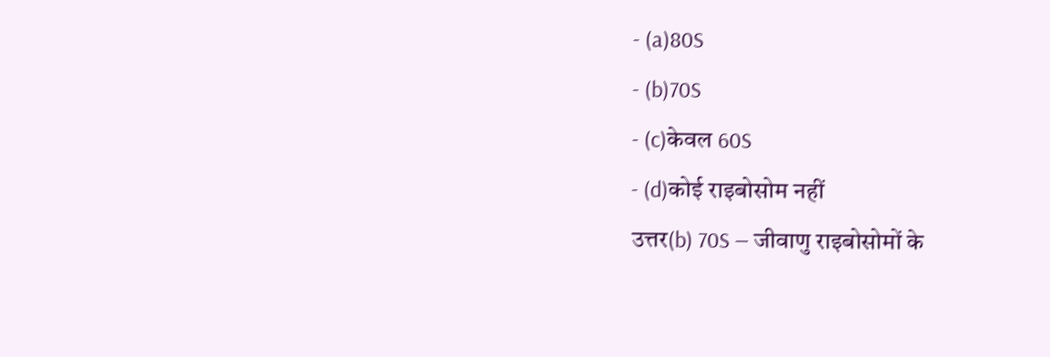- (a)80S
- (b)70S
- (c)केवल 60S
- (d)कोई राइबोसोम नहीं
उत्तर(b) 70S — जीवाणु राइबोसोमों के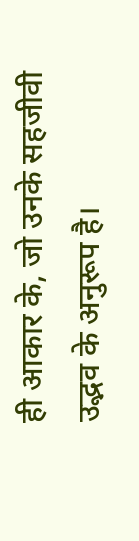ही आकार के, जो उनके सहजीवी उद्भव के अनुरूप है।